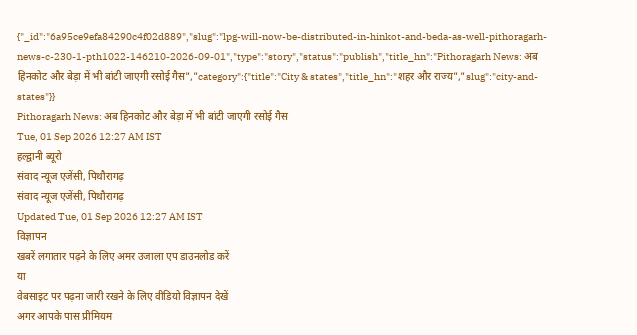{"_id":"6a95ce9efa84290c4f02d889","slug":"lpg-will-now-be-distributed-in-hinkot-and-beda-as-well-pithoragarh-news-c-230-1-pth1022-146210-2026-09-01","type":"story","status":"publish","title_hn":"Pithoragarh News: अब हिनकोट और बेड़ा में भी बांटी जाएगी रसोई गैस","category":{"title":"City & states","title_hn":"शहर और राज्य","slug":"city-and-states"}}
Pithoragarh News: अब हिनकोट और बेड़ा में भी बांटी जाएगी रसोई गैस
Tue, 01 Sep 2026 12:27 AM IST
हल्द्वानी ब्यूरो
संवाद न्यूज एजेंसी, पिथौरागढ़
संवाद न्यूज एजेंसी, पिथौरागढ़
Updated Tue, 01 Sep 2026 12:27 AM IST
विज्ञापन
खबरें लगातार पढ़ने के लिए अमर उजाला एप डाउनलोड करें
या
वेबसाइट पर पढ़ना जारी रखने के लिए वीडियो विज्ञापन देखें
अगर आपके पास प्रीमियम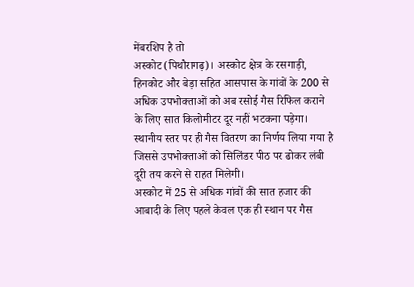मेंबरशिप है तो
अस्कोट(पिथौरागढ़)। अस्कोट क्षेत्र के रसगाड़ी, हिनकोट और बेड़ा सहित आसपास के गांवों के 200 से अधिक उपभोक्ताओं को अब रसोई गैस रिफिल कराने के लिए सात किलोमीटर दूर नहीं भटकना पड़ेगा। स्थानीय स्तर पर ही गैस वितरण का निर्णय लिया गया है जिससे उपभोक्ताओं को सिलिंडर पीठ पर ढोकर लंबी दूरी तय करने से राहत मिलेगी।
अस्कोट में 25 से अधिक गांवों की सात हजार की आबादी के लिए पहले केवल एक ही स्थान पर गैस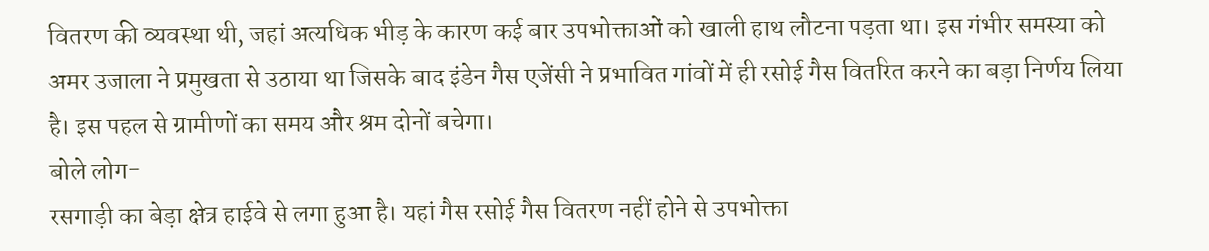वितरण की व्यवस्था थी, जहां अत्यधिक भीड़ के कारण कई बार उपभोक्ताओं को खाली हाथ लौटना पड़ता था। इस गंभीर समस्या को अमर उजाला ने प्रमुखता से उठाया था जिसके बाद इंडेन गैस एजेंसी ने प्रभावित गांवों में ही रसोई गैस वितरित करने का बड़ा निर्णय लिया है। इस पहल से ग्रामीणों का समय और श्रम दोनों बचेगा।
बोले लोग-
रसगाड़ी का बेड़ा क्षेत्र हाईवे से लगा हुआ है। यहां गैस रसोई गैस वितरण नहीं होने से उपभोक्ता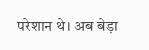परेशान थे। अब बेड़ा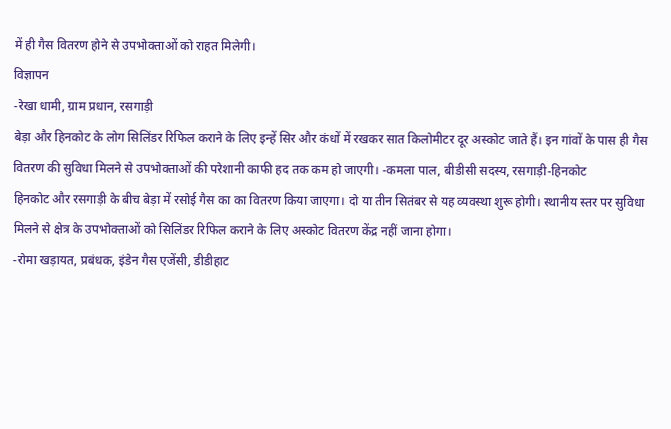में ही गैस वितरण होने से उपभोक्ताओं को राहत मिलेगी।
विज्ञापन
-रेखा धामी, ग्राम प्रधान, रसगाड़ी
बेड़ा और हिनकोट के लोग सिलिंडर रिफिल कराने के लिए इन्हें सिर और कंधों में रखकर सात किलोमीटर दूर अस्कोट जाते हैं। इन गांवों के पास ही गैस वितरण की सुविधा मिलने से उपभोक्ताओं की परेशानी काफी हद तक कम हो जाएगी। -कमला पाल, बीडीसी सदस्य, रसगाड़ी-हिनकोट
हिनकोट और रसगाड़ी के बीच बेड़ा में रसोई गैस का का वितरण किया जाएगा। दो या तीन सितंबर से यह व्यवस्था शुरू होगी। स्थानीय स्तर पर सुविधा मिलने से क्षेत्र के उपभोक्ताओं को सिलिंडर रिफिल कराने के लिए अस्कोट वितरण केंद्र नहीं जाना होगा।
-रोमा खड़ायत, प्रबंधक, इंडेन गैस एजेंसी, डीडीहाट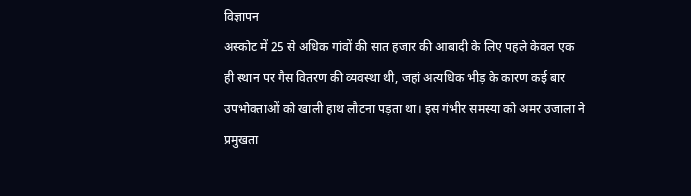विज्ञापन
अस्कोट में 25 से अधिक गांवों की सात हजार की आबादी के लिए पहले केवल एक ही स्थान पर गैस वितरण की व्यवस्था थी, जहां अत्यधिक भीड़ के कारण कई बार उपभोक्ताओं को खाली हाथ लौटना पड़ता था। इस गंभीर समस्या को अमर उजाला ने प्रमुखता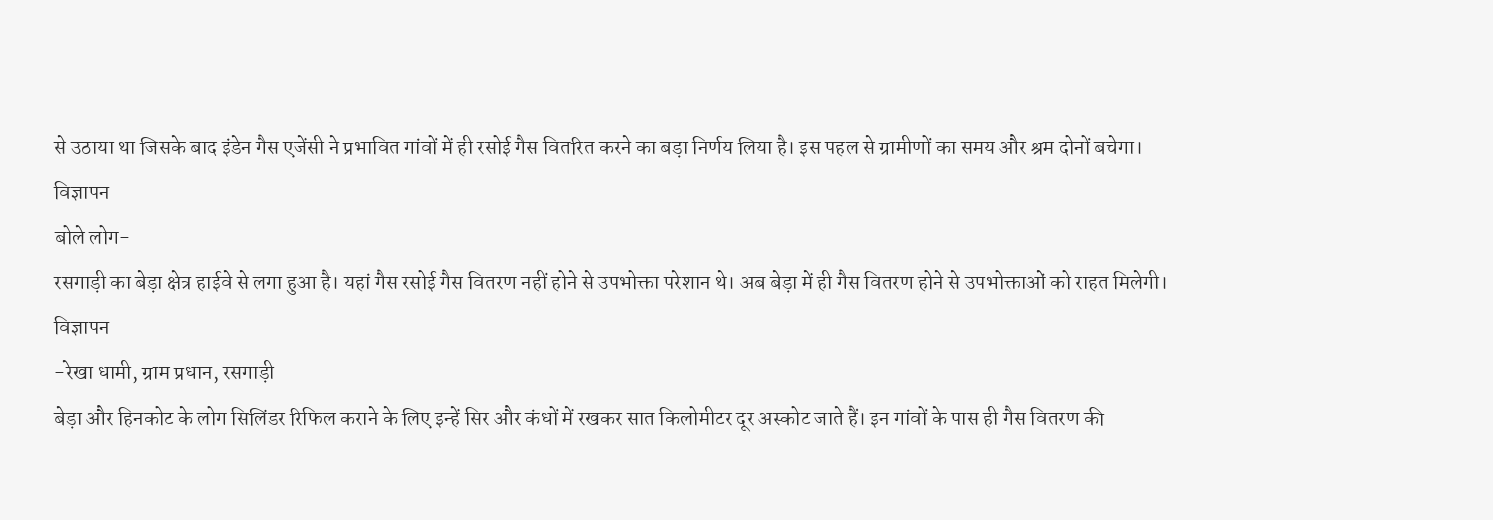से उठाया था जिसके बाद इंडेन गैस एजेंसी ने प्रभावित गांवों में ही रसोई गैस वितरित करने का बड़ा निर्णय लिया है। इस पहल से ग्रामीणों का समय और श्रम दोनों बचेगा।
विज्ञापन
बोले लोग-
रसगाड़ी का बेड़ा क्षेत्र हाईवे से लगा हुआ है। यहां गैस रसोई गैस वितरण नहीं होने से उपभोक्ता परेशान थे। अब बेड़ा में ही गैस वितरण होने से उपभोक्ताओं को राहत मिलेगी।
विज्ञापन
-रेखा धामी, ग्राम प्रधान, रसगाड़ी
बेड़ा और हिनकोट के लोग सिलिंडर रिफिल कराने के लिए इन्हें सिर और कंधों में रखकर सात किलोमीटर दूर अस्कोट जाते हैं। इन गांवों के पास ही गैस वितरण की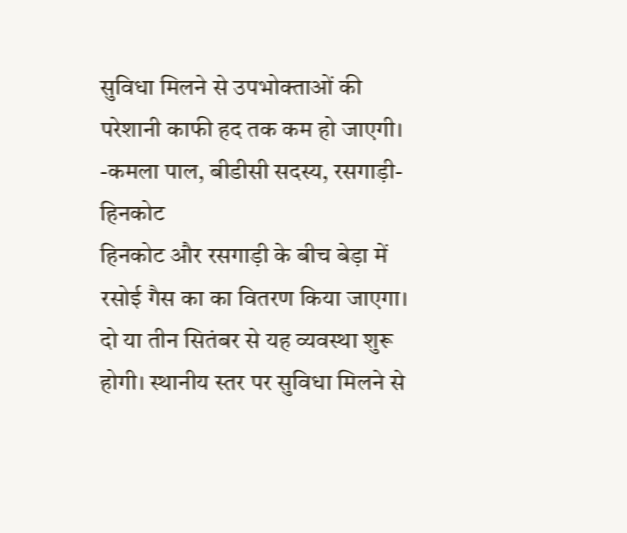सुविधा मिलने से उपभोक्ताओं की परेशानी काफी हद तक कम हो जाएगी। -कमला पाल, बीडीसी सदस्य, रसगाड़ी-हिनकोट
हिनकोट और रसगाड़ी के बीच बेड़ा में रसोई गैस का का वितरण किया जाएगा। दो या तीन सितंबर से यह व्यवस्था शुरू होगी। स्थानीय स्तर पर सुविधा मिलने से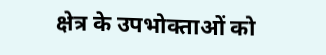क्षेत्र के उपभोक्ताओं को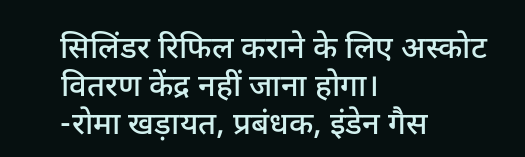सिलिंडर रिफिल कराने के लिए अस्कोट वितरण केंद्र नहीं जाना होगा।
-रोमा खड़ायत, प्रबंधक, इंडेन गैस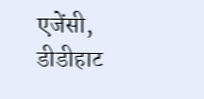एजेंसी, डीडीहाट